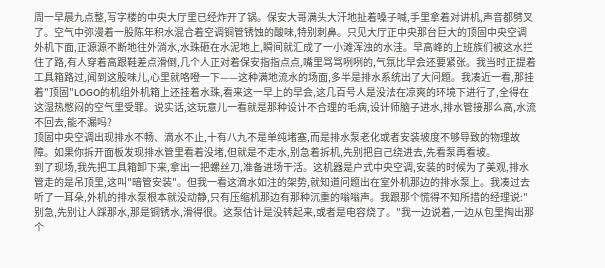周一早晨九点整,写字楼的中央大厅里已经炸开了锅。保安大哥满头大汗地扯着嗓子喊,手里拿着对讲机,声音都劈叉了。空气中弥漫着一股陈年积水混合着空调铜管锈蚀的酸味,特别刺鼻。只见大厅正中央那台巨大的顶固中央空调外机下面,正源源不断地往外淌水,水珠砸在水泥地上,瞬间就汇成了一小滩浑浊的水洼。早高峰的上班族们被这水拦住了路,有人穿着高跟鞋差点滑倒,几个人正对着保安指指点点,嘴里骂骂咧咧的,气氛比早会还要紧张。我当时正提着工具箱路过,闻到这股味儿,心里就咯噔一下——这种满地流水的场面,多半是排水系统出了大问题。我凑近一看,那挂着"顶固"LOGO的机组外机箱上还挂着水珠,看来这一早上的早会,这几百号人是没法在凉爽的环境下进行了,全得在这湿热憋闷的空气里受罪。说实话,这玩意儿一看就是那种设计不合理的毛病,设计师脑子进水,排水管接那么高,水流不回去,能不漏吗?
顶固中央空调出现排水不畅、滴水不止,十有八九不是单纯堵塞,而是排水泵老化或者安装坡度不够导致的物理故障。如果你拆开面板发现排水管里看着没堵,但就是不走水,别急着拆机,先别把自己绕进去,先看泵再看坡。
到了现场,我先把工具箱卸下来,拿出一把螺丝刀,准备进场干活。这机器是户式中央空调,安装的时候为了美观,排水管走的是吊顶里,这叫"暗管安装"。但我一看这滴水如注的架势,就知道问题出在室外机那边的排水泵上。我凑过去听了一耳朵,外机的排水泵根本就没动静,只有压缩机那边有那种沉重的嗡嗡声。我跟那个慌得不知所措的经理说:"别急,先别让人踩那水,那是铜锈水,滑得很。这泵估计是没转起来,或者是电容烧了。"我一边说着,一边从包里掏出那个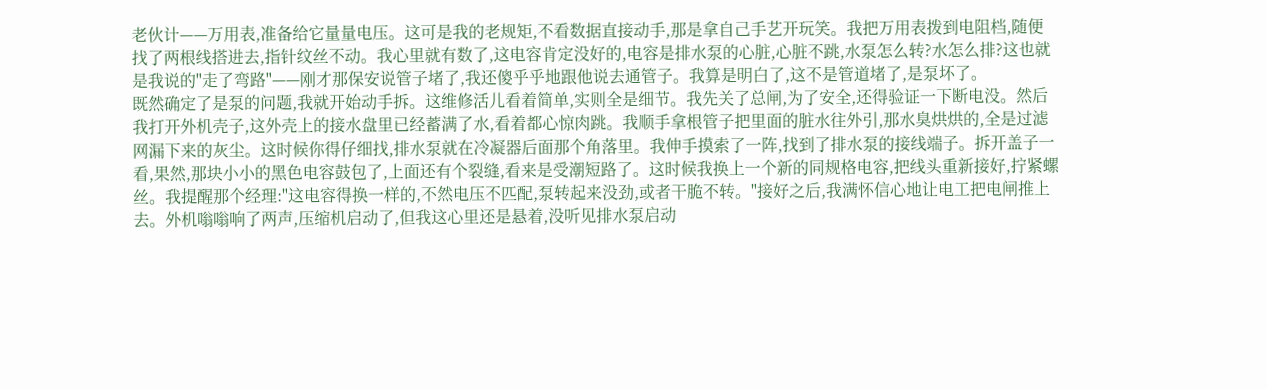老伙计——万用表,准备给它量量电压。这可是我的老规矩,不看数据直接动手,那是拿自己手艺开玩笑。我把万用表拨到电阻档,随便找了两根线搭进去,指针纹丝不动。我心里就有数了,这电容肯定没好的,电容是排水泵的心脏,心脏不跳,水泵怎么转?水怎么排?这也就是我说的"走了弯路"——刚才那保安说管子堵了,我还傻乎乎地跟他说去通管子。我算是明白了,这不是管道堵了,是泵坏了。
既然确定了是泵的问题,我就开始动手拆。这维修活儿看着简单,实则全是细节。我先关了总闸,为了安全,还得验证一下断电没。然后我打开外机壳子,这外壳上的接水盘里已经蓄满了水,看着都心惊肉跳。我顺手拿根管子把里面的脏水往外引,那水臭烘烘的,全是过滤网漏下来的灰尘。这时候你得仔细找,排水泵就在冷凝器后面那个角落里。我伸手摸索了一阵,找到了排水泵的接线端子。拆开盖子一看,果然,那块小小的黑色电容鼓包了,上面还有个裂缝,看来是受潮短路了。这时候我换上一个新的同规格电容,把线头重新接好,拧紧螺丝。我提醒那个经理:"这电容得换一样的,不然电压不匹配,泵转起来没劲,或者干脆不转。"接好之后,我满怀信心地让电工把电闸推上去。外机嗡嗡响了两声,压缩机启动了,但我这心里还是悬着,没听见排水泵启动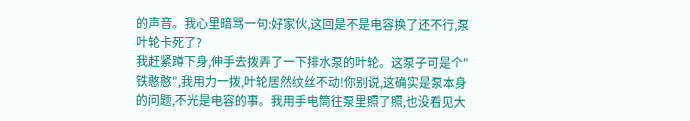的声音。我心里暗骂一句:好家伙,这回是不是电容换了还不行,泵叶轮卡死了?
我赶紧蹲下身,伸手去拨弄了一下排水泵的叶轮。这泵子可是个"铁憨憨",我用力一拨,叶轮居然纹丝不动!你别说,这确实是泵本身的问题,不光是电容的事。我用手电筒往泵里照了照,也没看见大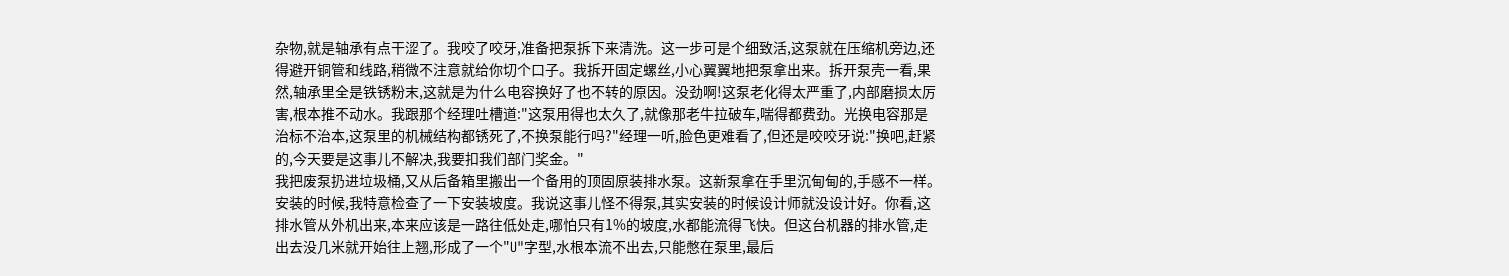杂物,就是轴承有点干涩了。我咬了咬牙,准备把泵拆下来清洗。这一步可是个细致活,这泵就在压缩机旁边,还得避开铜管和线路,稍微不注意就给你切个口子。我拆开固定螺丝,小心翼翼地把泵拿出来。拆开泵壳一看,果然,轴承里全是铁锈粉末,这就是为什么电容换好了也不转的原因。没劲啊!这泵老化得太严重了,内部磨损太厉害,根本推不动水。我跟那个经理吐槽道:"这泵用得也太久了,就像那老牛拉破车,喘得都费劲。光换电容那是治标不治本,这泵里的机械结构都锈死了,不换泵能行吗?"经理一听,脸色更难看了,但还是咬咬牙说:"换吧,赶紧的,今天要是这事儿不解决,我要扣我们部门奖金。"
我把废泵扔进垃圾桶,又从后备箱里搬出一个备用的顶固原装排水泵。这新泵拿在手里沉甸甸的,手感不一样。安装的时候,我特意检查了一下安装坡度。我说这事儿怪不得泵,其实安装的时候设计师就没设计好。你看,这排水管从外机出来,本来应该是一路往低处走,哪怕只有1%的坡度,水都能流得飞快。但这台机器的排水管,走出去没几米就开始往上翘,形成了一个"U"字型,水根本流不出去,只能憋在泵里,最后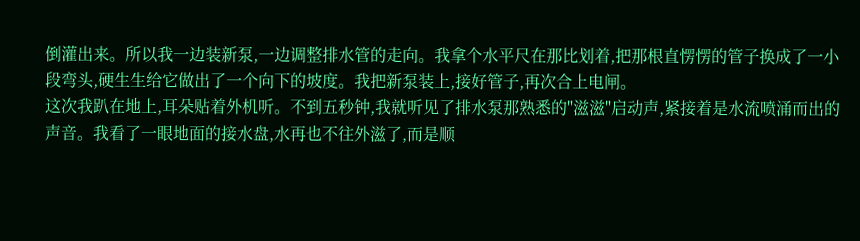倒灌出来。所以我一边装新泵,一边调整排水管的走向。我拿个水平尺在那比划着,把那根直愣愣的管子换成了一小段弯头,硬生生给它做出了一个向下的坡度。我把新泵装上,接好管子,再次合上电闸。
这次我趴在地上,耳朵贴着外机听。不到五秒钟,我就听见了排水泵那熟悉的"滋滋"启动声,紧接着是水流喷涌而出的声音。我看了一眼地面的接水盘,水再也不往外滋了,而是顺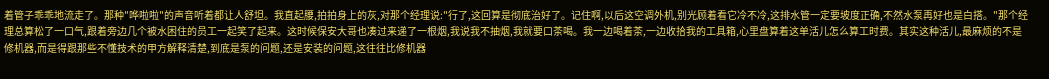着管子乖乖地流走了。那种"哗啦啦"的声音听着都让人舒坦。我直起腰,拍拍身上的灰,对那个经理说:"行了,这回算是彻底治好了。记住啊,以后这空调外机,别光顾着看它冷不冷,这排水管一定要坡度正确,不然水泵再好也是白搭。"那个经理总算松了一口气,跟着旁边几个被水困住的员工一起笑了起来。这时候保安大哥也凑过来递了一根烟,我说我不抽烟,我就要口茶喝。我一边喝着茶,一边收拾我的工具箱,心里盘算着这单活儿怎么算工时费。其实这种活儿,最麻烦的不是修机器,而是得跟那些不懂技术的甲方解释清楚,到底是泵的问题,还是安装的问题,这往往比修机器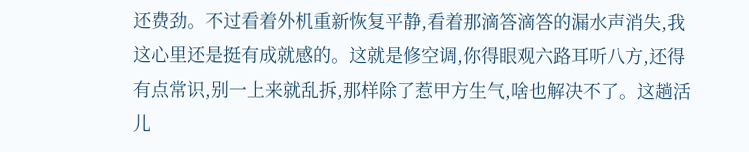还费劲。不过看着外机重新恢复平静,看着那滴答滴答的漏水声消失,我这心里还是挺有成就感的。这就是修空调,你得眼观六路耳听八方,还得有点常识,别一上来就乱拆,那样除了惹甲方生气,啥也解决不了。这趟活儿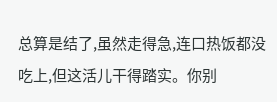总算是结了,虽然走得急,连口热饭都没吃上,但这活儿干得踏实。你别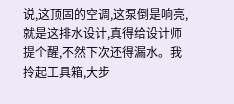说,这顶固的空调,这泵倒是响亮,就是这排水设计,真得给设计师提个醒,不然下次还得漏水。我拎起工具箱,大步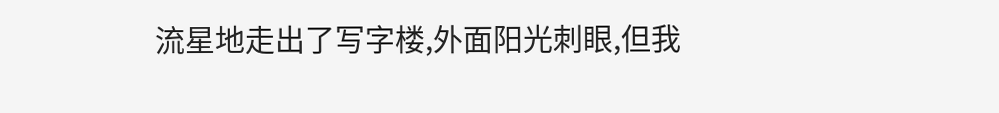流星地走出了写字楼,外面阳光刺眼,但我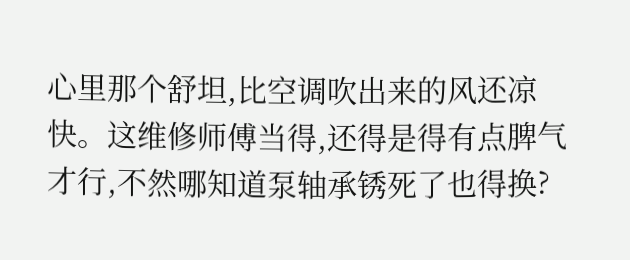心里那个舒坦,比空调吹出来的风还凉快。这维修师傅当得,还得是得有点脾气才行,不然哪知道泵轴承锈死了也得换?